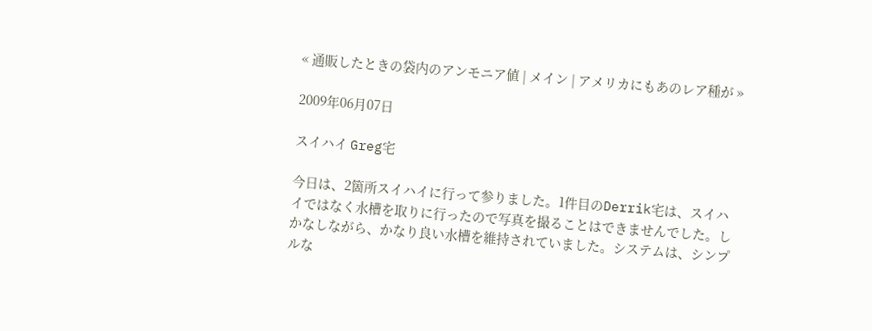« 通販したときの袋内のアンモニア値 | メイン | アメリカにもあのレア種が »

2009年06月07日

スイハイ Greg宅

今日は、2箇所スイハイに行って参りました。1件目のDerrik宅は、スイハイではなく水槽を取りに行ったので写真を撮ることはできませんでした。しかなしながら、かなり良い水槽を維持されていました。システムは、シンプルな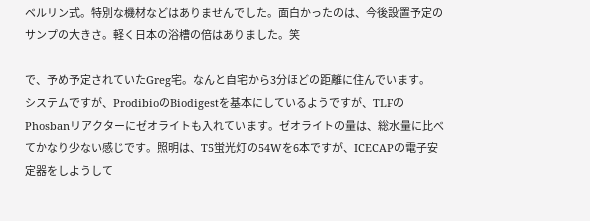ベルリン式。特別な機材などはありませんでした。面白かったのは、今後設置予定のサンプの大きさ。軽く日本の浴槽の倍はありました。笑

で、予め予定されていたGreg宅。なんと自宅から3分ほどの距離に住んでいます。
システムですが、ProdibioのBiodigestを基本にしているようですが、TLFのPhosbanリアクターにゼオライトも入れています。ゼオライトの量は、総水量に比べてかなり少ない感じです。照明は、T5蛍光灯の54Wを6本ですが、ICECAPの電子安定器をしようして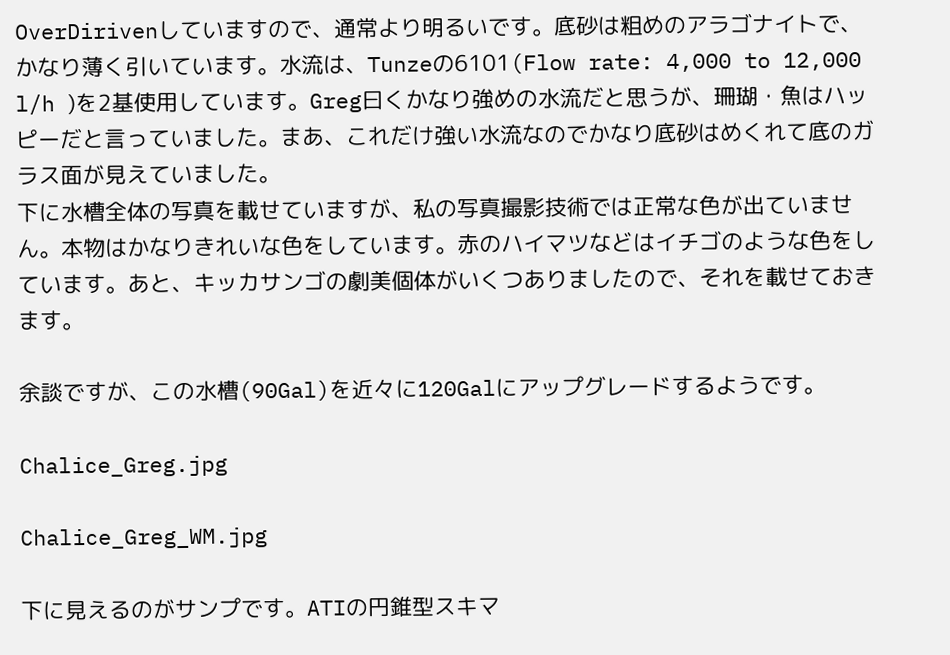OverDirivenしていますので、通常より明るいです。底砂は粗めのアラゴナイトで、かなり薄く引いています。水流は、Tunzeの6101(Flow rate: 4,000 to 12,000 l/h )を2基使用しています。Greg曰くかなり強めの水流だと思うが、珊瑚・魚はハッピーだと言っていました。まあ、これだけ強い水流なのでかなり底砂はめくれて底のガラス面が見えていました。
下に水槽全体の写真を載せていますが、私の写真撮影技術では正常な色が出ていません。本物はかなりきれいな色をしています。赤のハイマツなどはイチゴのような色をしています。あと、キッカサンゴの劇美個体がいくつありましたので、それを載せておきます。

余談ですが、この水槽(90Gal)を近々に120Galにアップグレードするようです。

Chalice_Greg.jpg

Chalice_Greg_WM.jpg

下に見えるのがサンプです。ATIの円錐型スキマ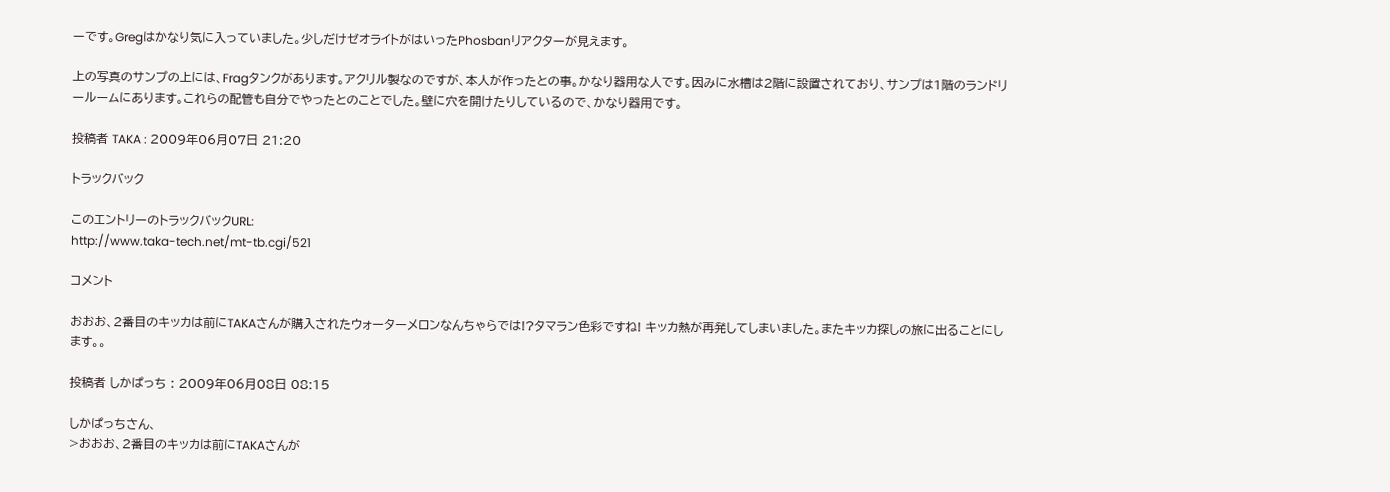ーです。Gregはかなり気に入っていました。少しだけゼオライトがはいったPhosbanリアクターが見えます。

上の写真のサンプの上には、Fragタンクがあります。アクリル製なのですが、本人が作ったとの事。かなり器用な人です。因みに水槽は2階に設置されており、サンプは1階のランドリールームにあります。これらの配管も自分でやったとのことでした。壁に穴を開けたりしているので、かなり器用です。

投稿者 TAKA : 2009年06月07日 21:20

トラックバック

このエントリーのトラックバックURL:
http://www.taka-tech.net/mt-tb.cgi/521

コメント

おおお、2番目のキッカは前にTAKAさんが購入されたウォーターメロンなんちゃらでは!?タマラン色彩ですね! キッカ熱が再発してしまいました。またキッカ探しの旅に出ることにします。。

投稿者 しかぱっち : 2009年06月08日 08:15

しかぱっちさん、
>おおお、2番目のキッカは前にTAKAさんが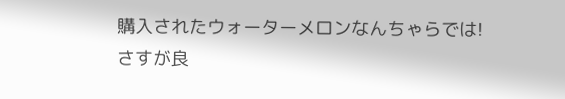購入されたウォーターメロンなんちゃらでは!
さすが良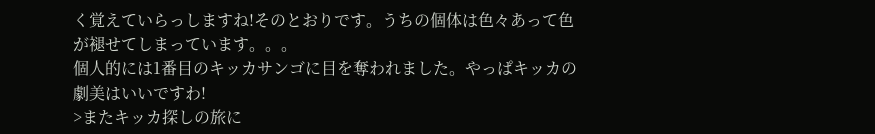く覚えていらっしますね!そのとおりです。うちの個体は色々あって色が褪せてしまっています。。。
個人的には1番目のキッカサンゴに目を奪われました。やっぱキッカの劇美はいいですわ!
>またキッカ探しの旅に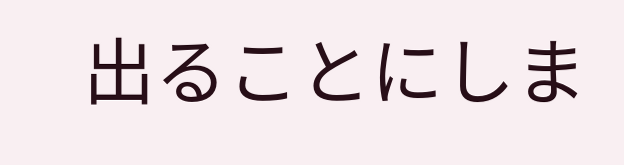出ることにしま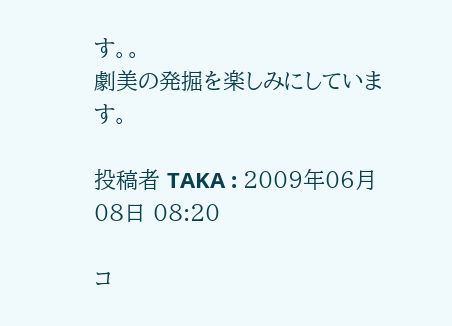す。。
劇美の発掘を楽しみにしています。

投稿者 TAKA : 2009年06月08日 08:20

コ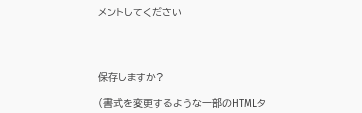メントしてください




保存しますか?

(書式を変更するような一部のHTMLタ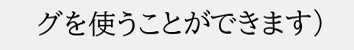グを使うことができます)